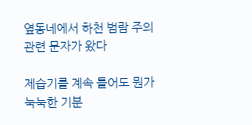옆동네에서 하천 범람 주의 관련 문자가 왔다

제습기를 계속 틀어도 뭔가 눅눅한 기분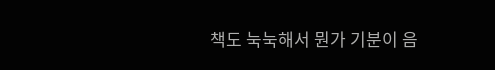책도 눅눅해서 뭔가 기분이 음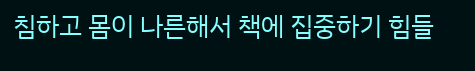침하고 몸이 나른해서 책에 집중하기 힘들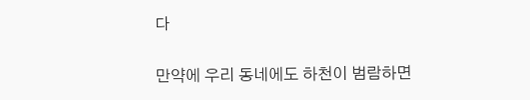다

만약에 우리 동네에도 하천이 범람하면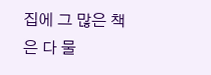집에 그 많은 책은 다 물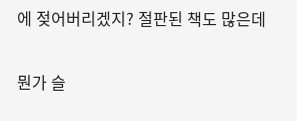에 젖어버리겠지? 절판된 책도 많은데

뭔가 슬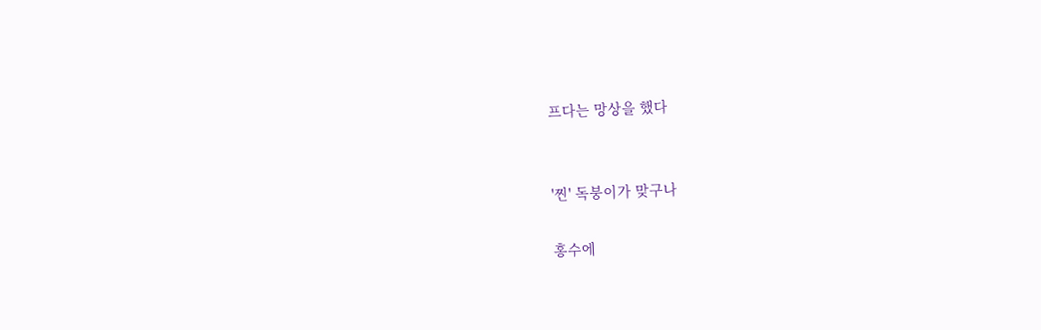프다는 망상을 했다


'찐' 독붕이가 맞구나

홍수에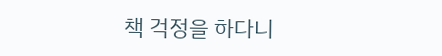책 걱정을 하다니